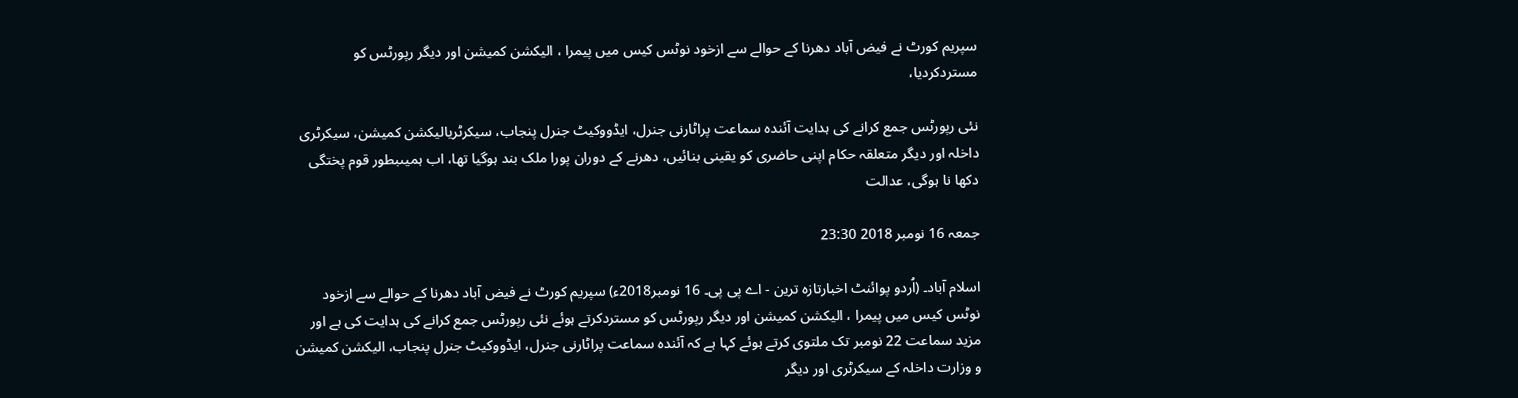سپریم کورٹ نے فیض آباد دھرنا کے حوالے سے ازخود نوٹس کیس میں پیمرا ، الیکشن کمیشن اور دیگر رپورٹس کو مستردکردیا،

نئی رپورٹس جمع کرانے کی ہدایت آئندہ سماعت پراٹارنی جنرل، ایڈووکیٹ جنرل پنجاب، سیکرٹریالیکشن کمیشن، سیکرٹری داخلہ اور دیگر متعلقہ حکام اپنی حاضری کو یقینی بنائیں، دھرنے کے دوران پورا ملک بند ہوگیا تھا، اب ہمیںبطور قوم پختگی دکھا نا ہوگی، عدالت

جمعہ 16 نومبر 2018 23:30

اسلام آباد۔ (اُردو پوائنٹ اخبارتازہ ترین - اے پی پی۔ 16 نومبر2018ء) سپریم کورٹ نے فیض آباد دھرنا کے حوالے سے ازخود نوٹس کیس میں پیمرا ، الیکشن کمیشن اور دیگر رپورٹس کو مستردکرتے ہوئے نئی رپورٹس جمع کرانے کی ہدایت کی ہے اور مزید سماعت 22 نومبر تک ملتوی کرتے ہوئے کہا ہے کہ آئندہ سماعت پراٹارنی جنرل، ایڈووکیٹ جنرل پنجاب، الیکشن کمیشن و وزارت داخلہ کے سیکرٹری اور دیگر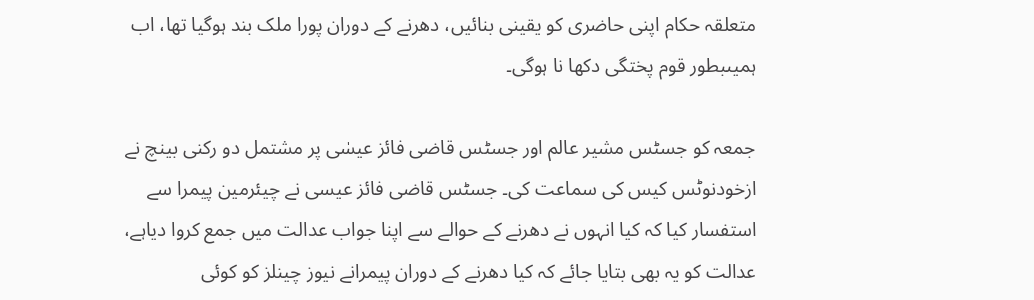متعلقہ حکام اپنی حاضری کو یقینی بنائیں، دھرنے کے دوران پورا ملک بند ہوگیا تھا، اب ہمیںبطور قوم پختگی دکھا نا ہوگی۔

جمعہ کو جسٹس مشیر عالم اور جسٹس قاضی فائز عیسٰی پر مشتمل دو رکنی بینچ نے ازخودنوٹس کیس کی سماعت کی۔ جسٹس قاضی فائز عیسی نے چیئرمین پیمرا سے استفسار کیا کہ کیا انہوں نے دھرنے کے حوالے سے اپنا جواب عدالت میں جمع کروا دیاہے، عدالت کو یہ بھی بتایا جائے کہ کیا دھرنے کے دوران پیمرانے نیوز چینلز کو کوئی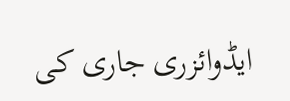ایڈوائزری جاری کی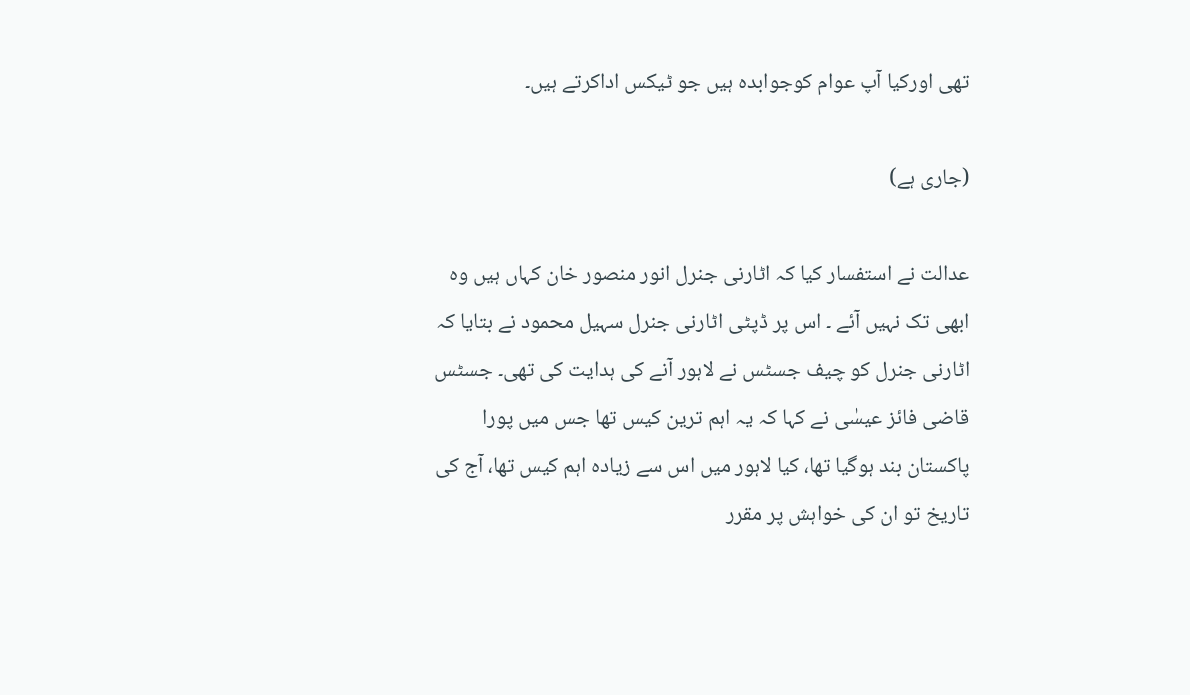تھی اورکیا آپ عوام کوجوابدہ ہیں جو ٹیکس اداکرتے ہیں۔

(جاری ہے)

عدالت نے استفسار کیا کہ اٹارنی جنرل انور منصور خان کہاں ہیں وہ ابھی تک نہیں آئے ۔ اس پر ڈپٹی اٹارنی جنرل سہیل محمود نے بتایا کہ اٹارنی جنرل کو چیف جسٹس نے لاہور آنے کی ہدایت کی تھی۔ جسٹس قاضی فائز عیسٰی نے کہا کہ یہ اہم ترین کیس تھا جس میں پورا پاکستان بند ہوگیا تھا، کیا لاہور میں اس سے زیادہ اہم کیس تھا، آج کی تاریخ تو ان کی خواہش پر مقرر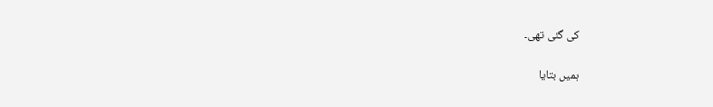کی گئی تھی۔

ہمیں بتایا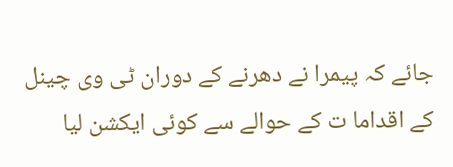جائے کہ پیمرا نے دھرنے کے دوران ٹی وی چینل کے اقداما ت کے حوالے سے کوئی ایکشن لیا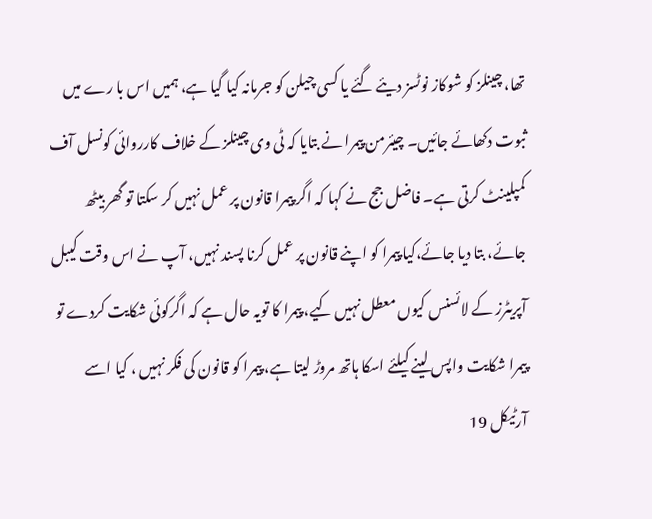تھا، چینلز کو شوکاز نوٹسز دیئے گئے یا کسی چیلن کو جرمانہ کیا گیا ہے، ہمیں اس با رے میں ثبوت دکھائے جائیں۔ چیئرمن پیمرا نے بتایا کہ ٹی وی چینلز کے خلاف کارروائی کونسل آف کمپلینٹ کرتی ہے۔ فاضل جج نے کہا کہ اگر پیمرا قانون پر عمل نہیں کر سکتا تو گھر بیٹھ جائے، بتا دیا جائے،کیا پیمرا کو اپنے قانون پر عمل کرنا پسند نہیں، آپ نے اس وقت کیبل آپریٹرز کے لائسنس کیوں معطل نہیں کیے، پیمرا کا تویہ حال ہے کہ اگرکوئی شکایت کردے تو پیمرا شکایت واپس لینے کیلئے اسکا ہاتھ مروڑ لیتا ہے، پیمرا کو قانون کی فکر نہیں ، کیا اسے آرٹیکل 19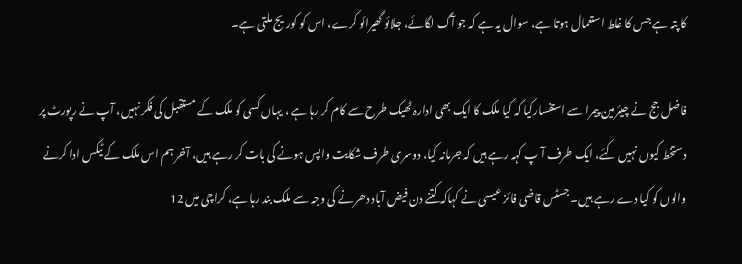کا پتہ ہے جس کا غلط استعمال ہوتا ہے، سوال یہ ہے کہ جو آگ لگائے، جلائو گھیرائو کرے، اس کو کوریج ملتی ہے۔

فاضل جج نے چیئرمین پیمرا سے استفسارکیا کہ کیا ملک کا ایک بھی ادارہ ٹھیک طرح سے کام کر رہا ہے ، یہاں کسی کو ملک کے مستقبل کی فکر نہیں، آپ نے رپورٹ پر دستخط کیوں نہیں کئے، ایک طرف آ پ کہہ رہے ہیں کہ جرمانہ کیا، دوسری طرف شکایت واپس ہونے کی بات کر رہے ہیں، آخر ہم اس ملک کے ٹیکس ادا کرنے والوں کو کیا دے رہے ہیں۔ جسٹس قاضی فائز عیسی نے کہاکہ کتنے دن فیض آباد دھرنے کی وجہ سے ملک بند رہا ہے، کراچی میں 12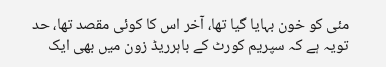مئی کو خون بہایا گیا تھا، آخر اس کا کوئی مقصد تھا، حد تویہ ہے کہ سپریم کورٹ کے باہرریڈ زون میں بھی ایک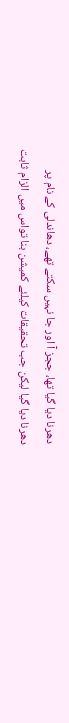دھرنا دیا گیا تھا، ججز آ اور جا نہیں سکتے تھے، دھاندلی کے نام پر دھرنا دیا گیا لیکن جب تحقیقات کیلئے کمیشن بنا تواس میں الزام ثابت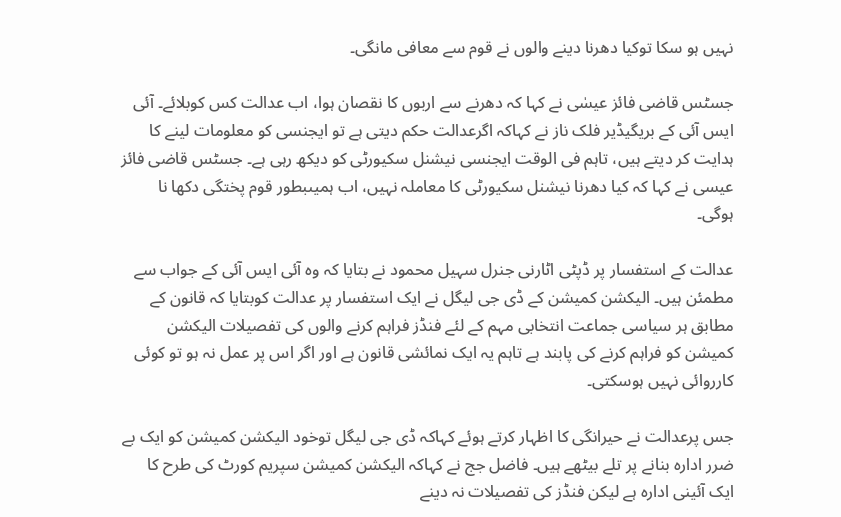نہیں ہو سکا توکیا دھرنا دینے والوں نے قوم سے معافی مانگی۔

جسٹس قاضی فائز عیسٰی نے کہا کہ دھرنے سے اربوں کا نقصان ہوا، اب عدالت کس کوبلائے۔ آئی ایس آئی کے بریگیڈیر فلک ناز نے کہاکہ اگرعدالت حکم دیتی ہے تو ایجنسی کو معلومات لینے کا ہدایت کر دیتے ہیں، تاہم فی الوقت ایجنسی نیشنل سکیورٹی کو دیکھ رہی ہے۔ جسٹس قاضی فائز عیسی نے کہا کہ کیا دھرنا نیشنل سکیورٹی کا معاملہ نہیں، اب ہمیںبطور قوم پختگی دکھا نا ہوگی۔

عدالت کے استفسار پر ڈپٹی اٹارنی جنرل سہیل محمود نے بتایا کہ وہ آئی ایس آئی کے جواب سے مطمئن ہیں۔ الیکشن کمیشن کے ڈی جی لیگل نے ایک استفسار پر عدالت کوبتایا کہ قانون کے مطابق ہر سیاسی جماعت انتخابی مہم کے لئے فنڈز فراہم کرنے والوں کی تفصیلات الیکشن کمیشن کو فراہم کرنے کی پابند ہے تاہم یہ ایک نمائشی قانون ہے اور اگر اس پر عمل نہ ہو تو کوئی کارروائی نہیں ہوسکتی۔

جس پرعدالت نے حیرانگی کا اظہار کرتے ہوئے کہاکہ ڈی جی لیگل توخود الیکشن کمیشن کو ایک بے ضرر ادارہ بنانے پر تلے بیٹھے ہیں۔ فاضل جج نے کہاکہ الیکشن کمیشن سپریم کورٹ کی طرح کا ایک آئینی ادارہ ہے لیکن فنڈز کی تفصیلات نہ دینے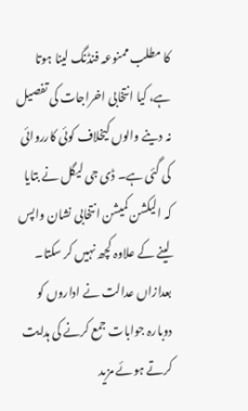کا مطلب ممنوعہ فنڈنگ لینا ہوتا ہے، کیا انتخابی اخراجات کی تفصیل نہ دینے والوں کیخلاف کوئی کارروائی کی گئی ہے۔ ڈی جی لیگل نے بتایا کہ الیکشن کمیشن انتخابی نشان واپس لینے کے علاوہ کچھ نہیں کر سکتا۔ بعدازاں عدالت نے اداروں کو دوبارہ جوابات جمع کرنے کی ہدایت کرتے ہوئے مزید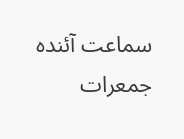سماعت آئندہ جمعرات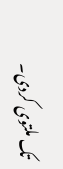تک ملتوی کردی۔